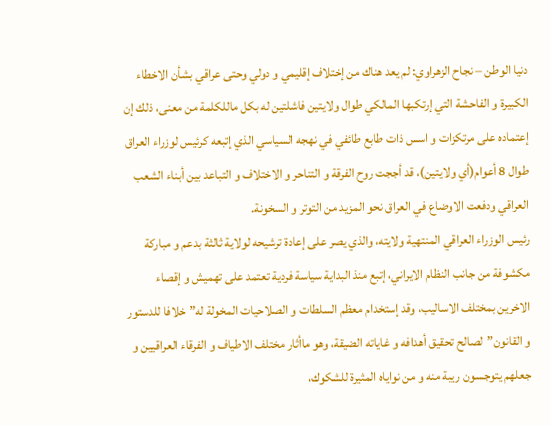دنيا الوطن – نجاح الزهراوي: لم يعد هناك من إختلاف إقليمي و دولي وحتى عراقي بشأن الاخطاء الکبيرة و الفاحشة التي إرتکبها المالکي طوال ولايتين فاشلتين له بکل ماللکلمة من معنى، ذلك إن إعتماده على مرتکزات و اسس ذات طابع طائفي في نهجه السياسي الذي إتبعه کرئيس لوزراء العراق طوال 8 أعوام(أي ولايتين)، قد أججت روح الفرقة و التناحر و الاختلاف و التباعد بين أبناء الشعب العراقي ودفعت الاوضاع في العراق نحو المزيد من التوتر و السخونة.
رئيس الوزراء العراقي المنتهية ولايته، والذي يصر على إعادة ترشيحه لولاية ثالثة بدعم و مبارکة مکشوفة من جانب النظام الايراني، إتبع منذ البداية سياسة فردية تعتمد على تهميش و إقصاء الاخرين بمختلف الاساليب، وقد إستخدام معظم السلطات و الصلاحيات المخولة له”خلافا للدستور و القانون”لصالح تحقيق أهدافه و غاياته الضيقة، وهو ماأثار مختلف الاطياف و الفرقاء العراقيين و جعلهم يتوجسون ريبة منه و من نواياه المثيرة للشکوك،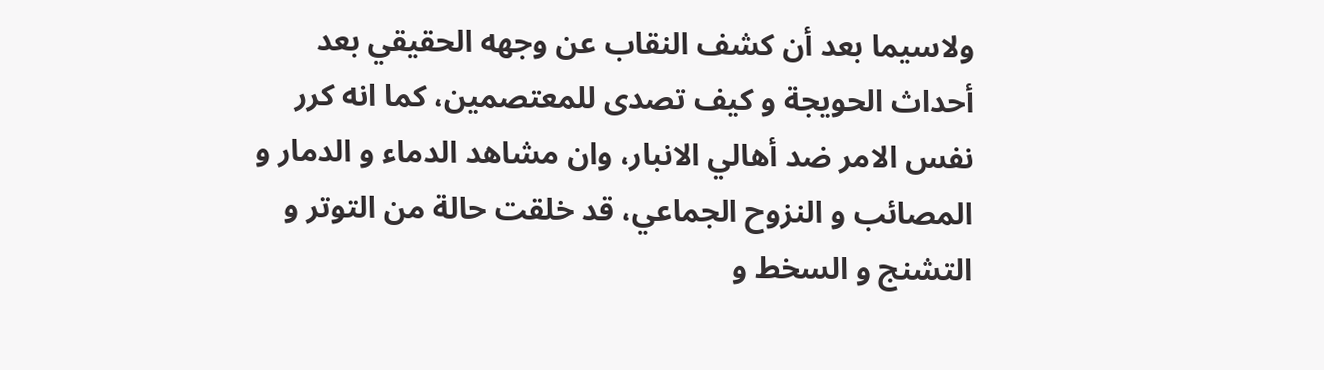ولاسيما بعد أن کشف النقاب عن وجهه الحقيقي بعد أحداث الحويجة و کيف تصدى للمعتصمين، کما انه کرر نفس الامر ضد أهالي الانبار، وان مشاهد الدماء و الدمار و المصائب و النزوح الجماعي، قد خلقت حالة من التوتر و التشنج و السخط و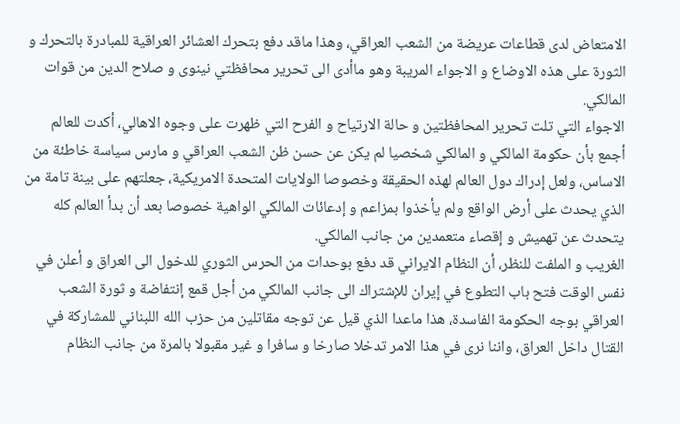الامتعاض لدى قطاعات عريضة من الشعب العراقي، وهذا ماقد دفع بتحرك العشائر العراقية للمبادرة بالتحرك و الثورة على هذه الاوضاع و الاجواء المريبة وهو ماأدى الى تحرير محافظتي نينوى و صلاح الدين من قوات المالکي.
الاجواء التي تلت تحرير المحافظتين و حالة الارتياح و الفرح التي ظهرت على وجوه الاهالي، أکدت للعالم أجمع بأن حکومة المالکي و المالکي شخصيا لم يکن عن حسن ظن الشعب العراقي و مارس سياسة خاطئة من الاساس، ولعل إدراك دول العالم لهذه الحقيقة وخصوصا الولايات المتحدة الامريکية، جعلتهم على بينة تامة من الذي يحدث على أرض الواقع ولم يأخذوا بمزاعم و إدعائات المالکي الواهية خصوصا بعد أن بدأ العالم کله يتحدث عن تهميش و إقصاء متعمدين من جانب المالکي.
الغريب و الملفت للنظر، أن النظام الايراني قد دفع بوحدات من الحرس الثوري للدخول الى العراق و أعلن في نفس الوقت فتح باب التطوع في إيران للإشتراك الى جانب المالکي من أجل قمع إنتفاضة و ثورة الشعب العراقي بوجه الحکومة الفاسدة، هذا ماعدا الذي قيل عن توجه مقاتلين من حزب الله اللبناني للمشارکة في القتال داخل العراق، واننا نرى في هذا الامر تدخلا صارخا و سافرا و غير مقبولا بالمرة من جانب النظام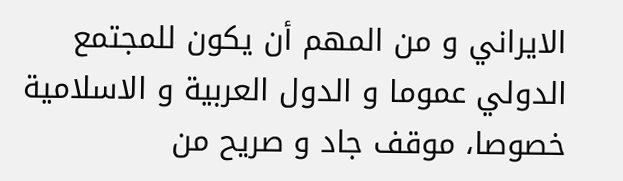الايراني و من المهم أن يکون للمجتمع الدولي عموما و الدول العربية و الاسلامية خصوصا، موقف جاد و صريح من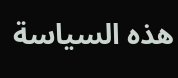هذه السياسة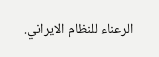الرعناء للنظام الايراني.